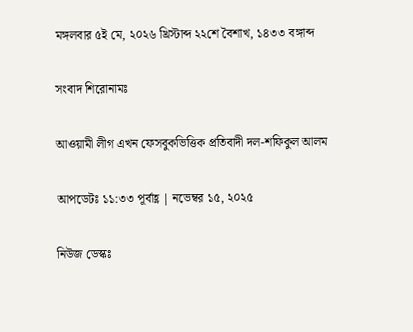মঙ্গলবার ৫ই মে, ২০২৬ খ্রিস্টাব্দ ২২শে বৈশাখ, ১৪৩৩ বঙ্গাব্দ

সংবাদ শিরোনামঃ

আওয়ামী লীগ এখন ফেসবুকভিত্তিক প্রতিবাদী দল-শফিকুল আলম

আপডেটঃ ১১:৩৩ পূর্বাহ্ণ | নভেম্বর ১৫, ২০২৫

নিউজ ডেস্কঃ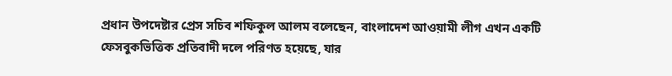প্রধান উপদেষ্টার প্রেস সচিব শফিকুল আলম বলেছেন, বাংলাদেশ আওয়ামী লীগ এখন একটি ফেসবুকভিত্তিক প্রতিবাদী দলে পরিণত হয়েছে, যার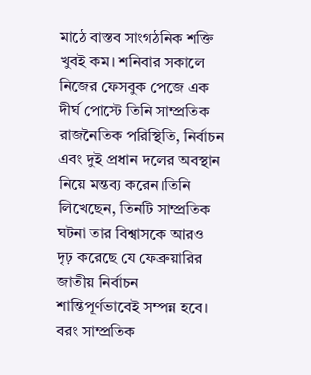মাঠে বাস্তব সাংগঠনিক শক্তি খুবই কম। শনিবার সকালে নিজের ফেসবুক পেজে এক দীর্ঘ পোস্টে তিনি সাম্প্রতিক রাজনৈতিক পরিস্থিতি, নির্বাচন এবং দুই প্রধান দলের অবস্থান নিয়ে মন্তব্য করেন।তিনি লিখেছেন, তিনটি সাম্প্রতিক ঘটনা তার বিশ্বাসকে আরও দৃঢ় করেছে যে ফেব্রুয়ারির জাতীয় নির্বাচন শান্তিপূর্ণভাবেই সম্পন্ন হবে। বরং সাম্প্রতিক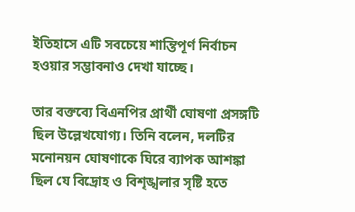ইতিহাসে এটি সবচেয়ে শান্তিপূর্ণ নির্বাচন হওয়ার সম্ভাবনাও দেখা যাচ্ছে।

তার বক্তব্যে বিএনপির প্রার্থী ঘোষণা প্রসঙ্গটি ছিল উল্লেখযোগ্য। তিনি বলেন, দলটির মনোনয়ন ঘোষণাকে ঘিরে ব্যাপক আশঙ্কা ছিল যে বিদ্রোহ ও বিশৃঙ্খলার সৃষ্টি হতে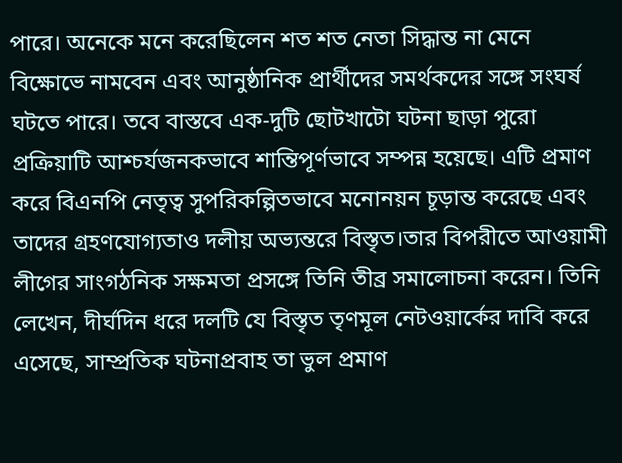পারে। অনেকে মনে করেছিলেন শত শত নেতা সিদ্ধান্ত না মেনে বিক্ষোভে নামবেন এবং আনুষ্ঠানিক প্রার্থীদের সমর্থকদের সঙ্গে সংঘর্ষ ঘটতে পারে। তবে বাস্তবে এক-দুটি ছোটখাটো ঘটনা ছাড়া পুরো প্রক্রিয়াটি আশ্চর্যজনকভাবে শান্তিপূর্ণভাবে সম্পন্ন হয়েছে। এটি প্রমাণ করে বিএনপি নেতৃত্ব সুপরিকল্পিতভাবে মনোনয়ন চূড়ান্ত করেছে এবং তাদের গ্রহণযোগ্যতাও দলীয় অভ্যন্তরে বিস্তৃত।তার বিপরীতে আওয়ামী লীগের সাংগঠনিক সক্ষমতা প্রসঙ্গে তিনি তীব্র সমালোচনা করেন। তিনি লেখেন, দীর্ঘদিন ধরে দলটি যে বিস্তৃত তৃণমূল নেটওয়ার্কের দাবি করে এসেছে, সাম্প্রতিক ঘটনাপ্রবাহ তা ভুল প্রমাণ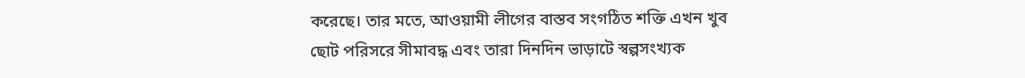করেছে। তার মতে, আওয়ামী লীগের বাস্তব সংগঠিত শক্তি এখন খুব ছোট পরিসরে সীমাবদ্ধ এবং তারা দিনদিন ভাড়াটে স্বল্পসংখ্যক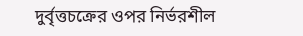দুর্বৃত্তচক্রের ওপর নির্ভরশীল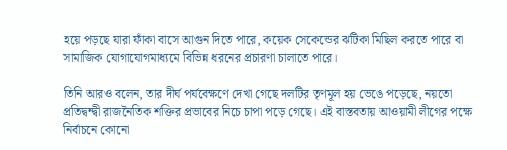হয়ে পড়ছে যারা ফাঁকা বাসে আগুন দিতে পারে, কয়েক সেকেন্ডের ঝটিকা মিছিল করতে পারে বা সামাজিক যোগাযোগমাধ্যমে বিভিন্ন ধরনের প্রচারণা চালাতে পারে।

তিনি আরও বলেন, তার দীর্ঘ পর্যবেক্ষণে দেখা গেছে দলটির তৃণমূল হয় ভেঙে পড়েছে, নয়তো প্রতিদ্বন্দ্বী রাজনৈতিক শক্তির প্রভাবের নিচে চাপা পড়ে গেছে। এই বাস্তবতায় আওয়ামী লীগের পক্ষে নির্বাচনে কোনো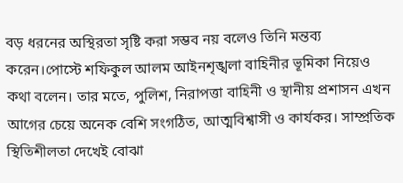বড় ধরনের অস্থিরতা সৃষ্টি করা সম্ভব নয় বলেও তিনি মন্তব্য করেন।পোস্টে শফিকুল আলম আইনশৃঙ্খলা বাহিনীর ভূমিকা নিয়েও কথা বলেন। তার মতে, পুলিশ, নিরাপত্তা বাহিনী ও স্থানীয় প্রশাসন এখন আগের চেয়ে অনেক বেশি সংগঠিত, আত্মবিশ্বাসী ও কার্যকর। সাম্প্রতিক স্থিতিশীলতা দেখেই বোঝা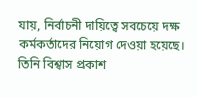যায়, নির্বাচনী দায়িত্বে সবচেয়ে দক্ষ কর্মকর্তাদের নিয়োগ দেওয়া হয়েছে। তিনি বিশ্বাস প্রকাশ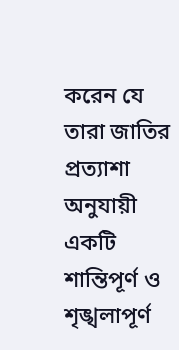করেন যে তারা জাতির প্রত্যাশা অনুযায়ী একটি শান্তিপূর্ণ ও শৃঙ্খলাপূর্ণ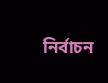নির্বাচন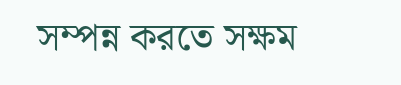সম্পন্ন করতে সক্ষম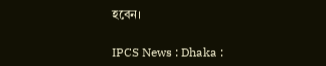হবেন।

IPCS News : Dhaka :